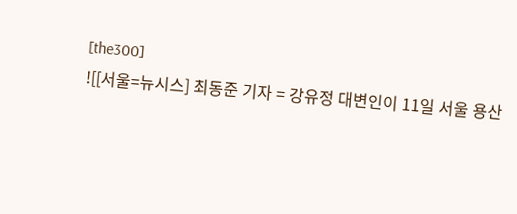[the300]
![[서울=뉴시스] 최동준 기자 = 강유정 대변인이 11일 서울 용산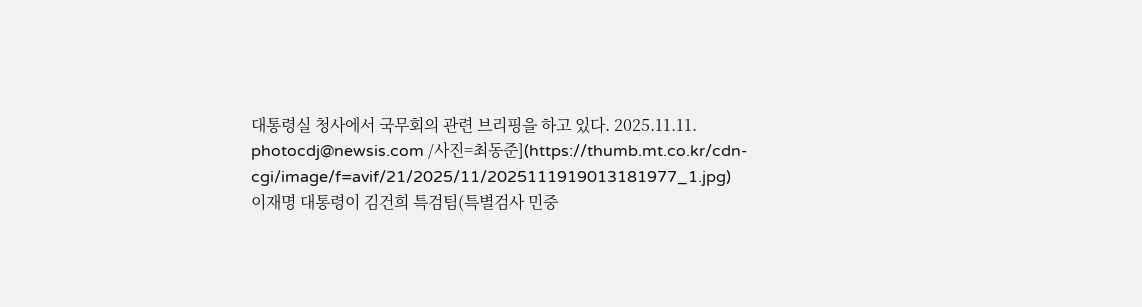대통령실 청사에서 국무회의 관련 브리핑을 하고 있다. 2025.11.11. photocdj@newsis.com /사진=최동준](https://thumb.mt.co.kr/cdn-cgi/image/f=avif/21/2025/11/2025111919013181977_1.jpg)
이재명 대통령이 김건희 특검팀(특별검사 민중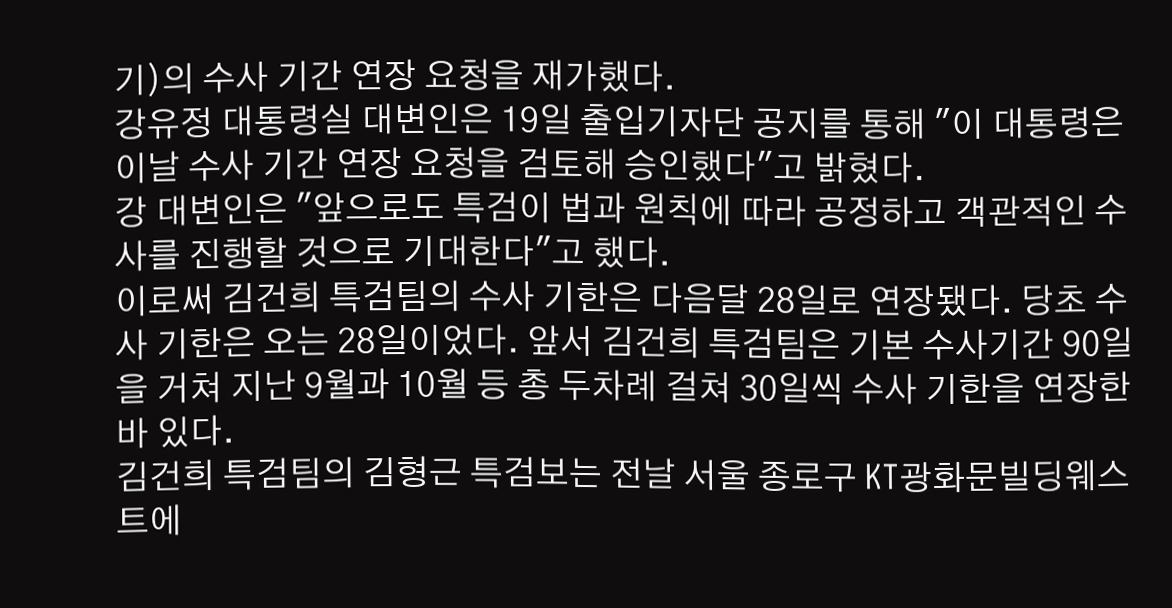기)의 수사 기간 연장 요청을 재가했다.
강유정 대통령실 대변인은 19일 출입기자단 공지를 통해 "이 대통령은 이날 수사 기간 연장 요청을 검토해 승인했다"고 밝혔다.
강 대변인은 "앞으로도 특검이 법과 원칙에 따라 공정하고 객관적인 수사를 진행할 것으로 기대한다"고 했다.
이로써 김건희 특검팀의 수사 기한은 다음달 28일로 연장됐다. 당초 수사 기한은 오는 28일이었다. 앞서 김건희 특검팀은 기본 수사기간 90일을 거쳐 지난 9월과 10월 등 총 두차례 걸쳐 30일씩 수사 기한을 연장한 바 있다.
김건희 특검팀의 김형근 특검보는 전날 서울 종로구 KT광화문빌딩웨스트에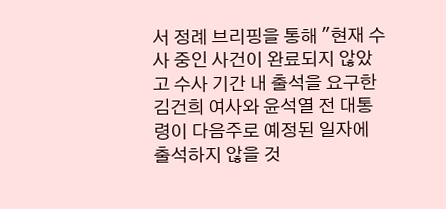서 정례 브리핑을 통해 "현재 수사 중인 사건이 완료되지 않았고 수사 기간 내 출석을 요구한 김건희 여사와 윤석열 전 대통령이 다음주로 예정된 일자에 출석하지 않을 것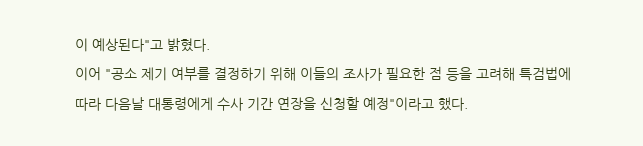이 예상된다"고 밝혔다.
이어 "공소 제기 여부를 결정하기 위해 이들의 조사가 필요한 점 등을 고려해 특검법에 따라 다음날 대통령에게 수사 기간 연장을 신청할 예정"이라고 했다.